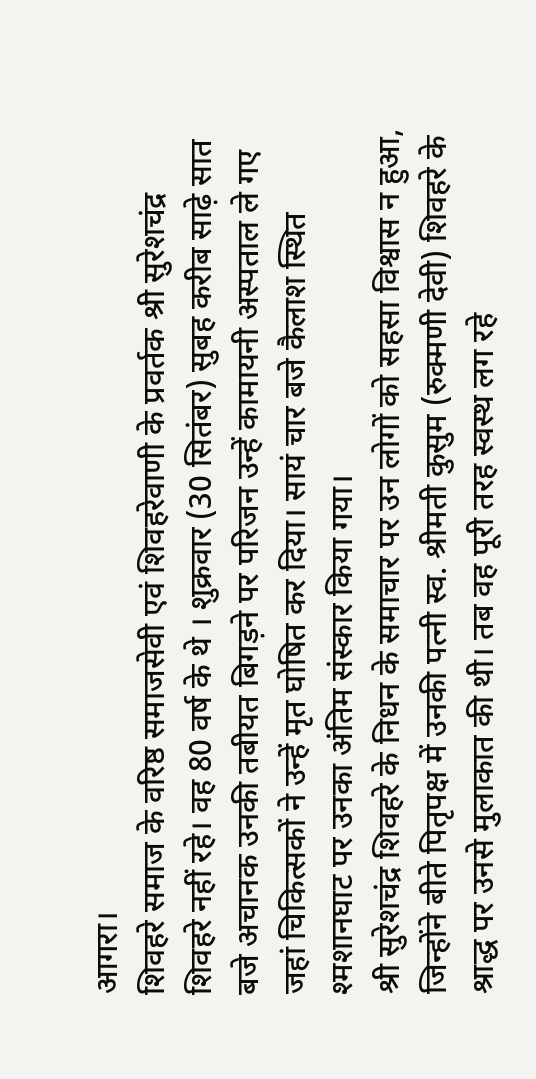आगरा।
शिवहरे समाज के वरिष्ठ समाजसेवी एवं शिवहरेवाणी के प्रवर्तक श्री सुरेशचंद्र शिवहरे नहीं रहे। वह 80 वर्ष के थे । शुक्रवार (30 सितंबर) सुबह करीब साढ़े सात बजे अचानक उनकी तबीयत बिगड़ने पर परिजन उन्हें कामायनी अस्पताल ले गए जहां चिकित्सकों ने उन्हें मृत घोषित कर दिया। सायं चार बजे कैलाश स्थित श्मशानघाट पर उनका अंतिम संस्कार किया गया।
श्री सुरेशचंद्र शिवहरे के निधन के समाचार पर उन लोगों को सहसा विश्वास न हुआ, जिन्होंने बीते पितृपक्ष में उनकी पत्नी स्व. श्रीमती कुसुम (रुक्मणी देवी) शिवहरे के श्राद्ध पर उनसे मुलाकात की थी। तब वह पूरी तरह स्वस्थ लग रहे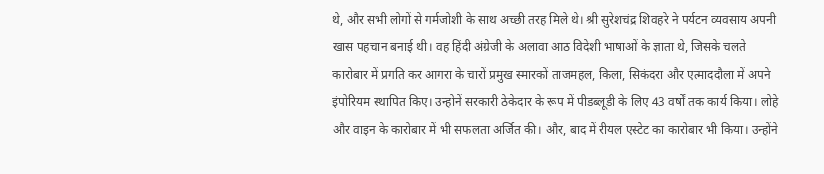थे, और सभी लोगों से गर्मजोशी के साथ अच्छी तरह मिले थे। श्री सुरेशचंद्र शिवहरे ने पर्यटन व्यवसाय अपनी खास पहचान बनाई थी। वह हिंदी अंग्रेजी के अलावा आठ विदेशी भाषाओं के ज्ञाता थे, जिसके चलते कारोबार में प्रगति कर आगरा के चारों प्रमुख स्मारकों ताजमहल, किला, सिकंदरा और एत्माददौला में अपने इंपोरियम स्थापित किए। उन्होनें सरकारी ठेकेदार के रूप में पीडब्लूडी के लिए 43 वर्षों तक कार्य किया। लोहे और वाइन के कारोबार में भी सफलता अर्जित की। और, बाद में रीयल एस्टेट का कारोबार भी किया। उन्होंने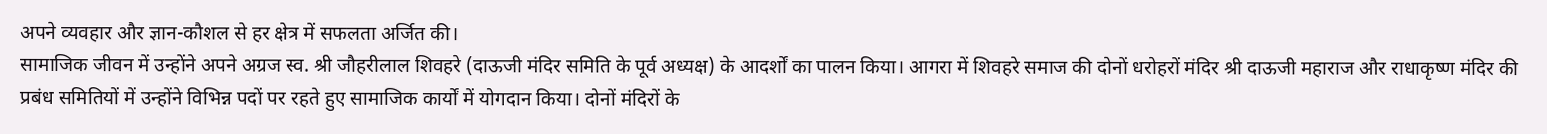अपने व्यवहार और ज्ञान-कौशल से हर क्षेत्र में सफलता अर्जित की।
सामाजिक जीवन में उन्होंने अपने अग्रज स्व. श्री जौहरीलाल शिवहरे (दाऊजी मंदिर समिति के पूर्व अध्यक्ष) के आदर्शों का पालन किया। आगरा में शिवहरे समाज की दोनों धरोहरों मंदिर श्री दाऊजी महाराज और राधाकृष्ण मंदिर की प्रबंध समितियों में उन्होंने विभिन्न पदों पर रहते हुए सामाजिक कार्यों में योगदान किया। दोनों मंदिरों के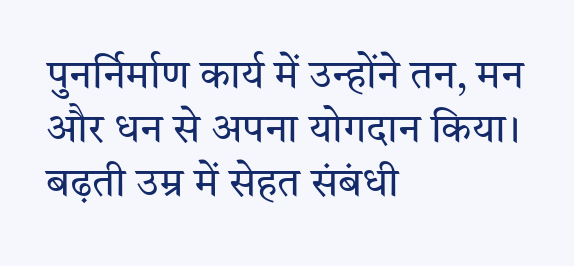पुनर्निर्माण कार्य में उन्होंने तन, मन और धन से अपना योगदान किया। बढ़ती उम्र में सेहत संबंधी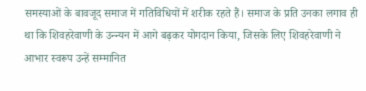समस्याओं के बावजूद समाज में गतिविधियों में शरीक रहते हैं। समाज के प्रति उनका लगाव ही था कि शिवहरेवाणी के उन्न्यन में आगे बढ़कर योगदान किया, जिसके लिए शिवहरेवाणी ने आभार स्वरूप उन्हें सम्मानित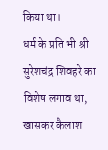किया था।
धर्म के प्रति भी श्री सुरेशचंद्र शिवहरे का विशेष लगाव था, खासकर कैलाश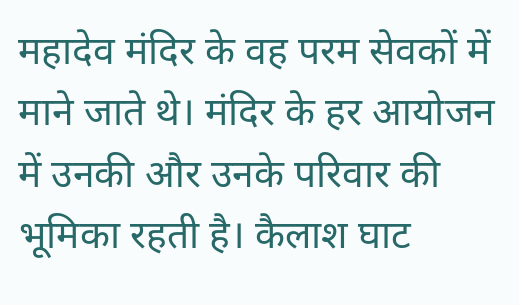महादेव मंदिर के वह परम सेवकों में माने जाते थे। मंदिर के हर आयोजन में उनकी और उनके परिवार की भूमिका रहती है। कैलाश घाट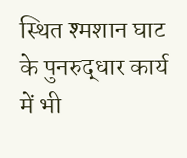स्थित श्मशान घाट के पुनरुद्धार कार्य में भी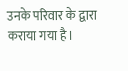उनके परिवार के द्वारा कराया गया है।